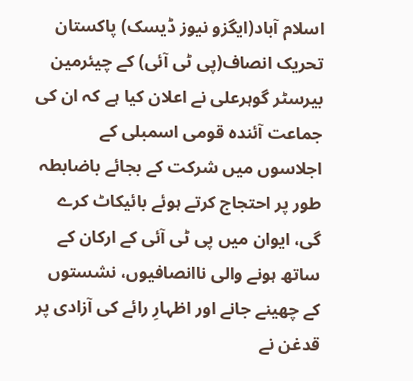اسلام آباد(ایگزو نیوز ڈیسک) پاکستان تحریک انصاف(پی ٹی آئی) کے چیئرمین بیرسٹر گوہرعلی نے اعلان کیا ہے کہ ان کی جماعت آئندہ قومی اسمبلی کے اجلاسوں میں شرکت کے بجائے باضابطہ طور پر احتجاج کرتے ہوئے بائیکاٹ کرے گی، ایوان میں پی ٹی آئی کے ارکان کے ساتھ ہونے والی ناانصافیوں، نشستوں کے چھینے جانے اور اظہارِ رائے کی آزادی پر قدغن نے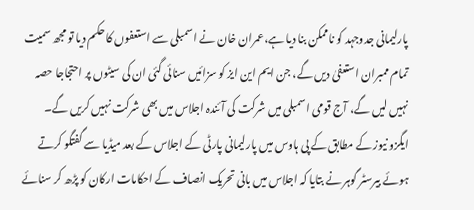پارلیمانی جدوجہد کو ناممکن بنا دیا ہے،عمران خان نے اسمبلی سے استعفوں کا حکم دیا تو مجھ سمیت تمام ممبران استعفیٰ دیں گے، جن ایم این ایز کو سزائیں سنائی گئی ان کی سیٹوں پر احتجاجا حصہ نہیں لیں گے، آج قومی اسمبلی میں شرکت کی آئندہ اجلاس میں بھی شرکت نہیں کریں گے۔
ایگزو نیوز کے مطابق کے پی ہاوس میں پارلیمانی پارٹی کے اجلاس کے بعد میڈیا سے گفتگو کرتے ہوئے بیرسٹر گوہر نے بتایا کہ اجلاس میں بانی تحریک انصاف کے احکامات ارکان کو پڑھ کر سنائے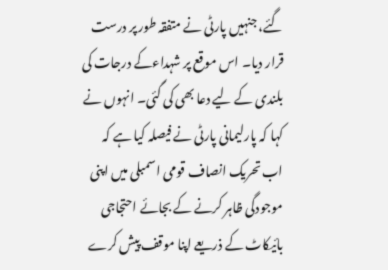گئے، جنہیں پارٹی نے متفقہ طور پر درست قرار دیا۔ اس موقع پر شہداءکے درجات کی بلندی کے لیے دعا بھی کی گئی۔ انہوں نے کہا کہ پارلیمانی پارٹی نے فیصلہ کیا ہے کہ اب تحریک انصاف قومی اسمبلی میں اپنی موجودگی ظاہر کرنے کے بجائے احتجاجی بائیکاٹ کے ذریعے اپنا موقف پیش کرے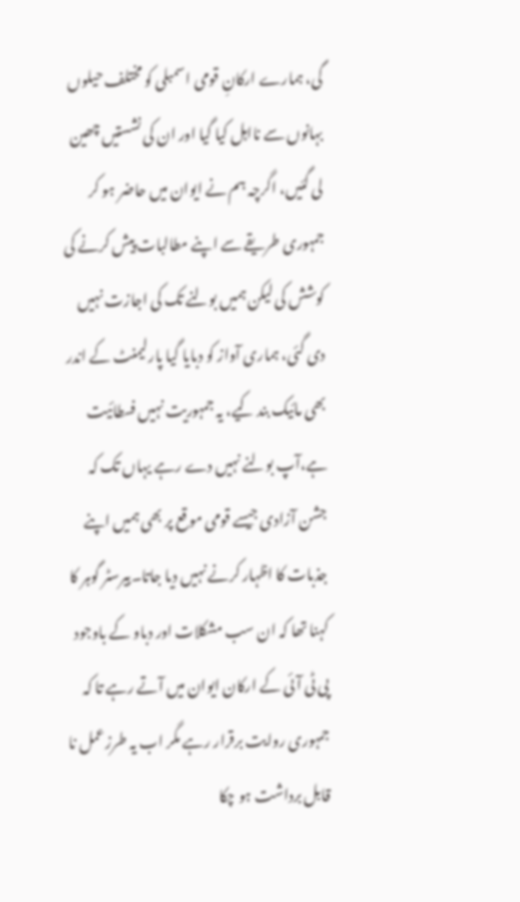گی، ہمارے ارکانِ قومی اسمبلی کو مختلف حیلوں بہانوں سے نااہل کیا گیا اور ان کی نشستیں چھین لی گئیں، اگرچہ ہم نے ایوان میں حاضر ہو کر جمہوری طریقے سے اپنے مطالبات پیش کرنے کی کوشش کی لیکن ہمیں بولنے تک کی اجازت نہیں دی گئی، ہماری آواز کو دبایا گیا پارلیمنٹ کے اندر بھی مائیک بند کیے، یہ جمہوریت نہیں فسطائیت ہے،آپ بولنے نہیں دے رہے یہاں تک کہ جشن آزادی جیسے قومی موقع پر بھی ہمیں اپنے جذبات کا اظہار کرنے نہیں دیا جاتا۔بیرسٹر گوہر کا کہنا تھا کہ ان سب مشکلات اور دباو کے باوجود پی ٹی آئی کے ارکان ایوان میں آتے رہے تا کہ جمہوری روایت برقرار رہے مگر اب یہ طرزعمل نا قابل برداشت ہو چکا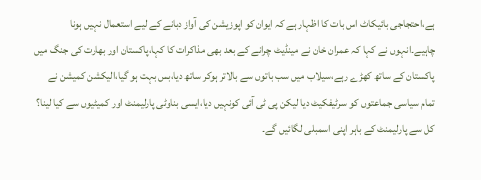ہے،احتجاجی بائیکاٹ اس بات کا اظہار ہے کہ ایوان کو اپوزیشن کی آواز دبانے کے لیے استعمال نہیں ہونا چاہیے۔انہوں نے کہا کہ عمران خان نے مینڈیٹ چرانے کے بعد بھی مذاکرات کا کہا،پاکستان اور بھارت کی جنگ میں پاکستان کے ساتھ کھڑے رہے،سیلاب میں سب باتوں سے بالاتر ہوکر ساتھ دیا،بس بہت ہو گیا،الیکشن کمیشن نے تمام سیاسی جماعتوں کو سرٹیفکیٹ دیا لیکن پی ٹی آئی کونہیں دیا،ایسی بناوٹی پارلیمنٹ اور کمیٹیوں سے کیا لینا؟ کل سے پارلیمنٹ کے باہر اپنی اسمبلی لگائیں گے۔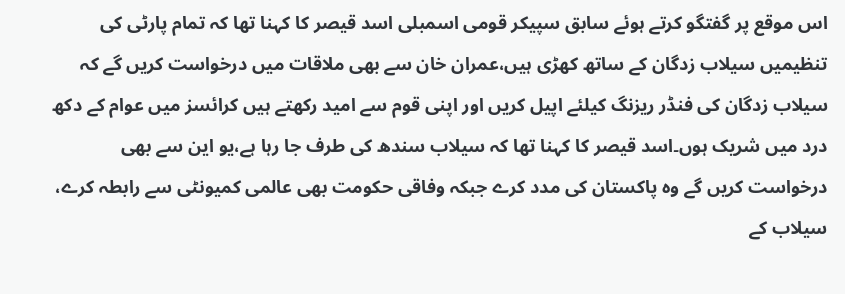اس موقع پر گفتگو کرتے ہوئے سابق سپیکر قومی اسمبلی اسد قیصر کا کہنا تھا کہ تمام پارٹی کی تنظیمیں سیلاب زدگان کے ساتھ کھڑی ہیں،عمران خان سے بھی ملاقات میں درخواست کریں گے کہ سیلاب زدگان کی فنڈر ریزنگ کیلئے اپیل کریں اور اپنی قوم سے امید رکھتے ہیں کرائسز میں عوام کے دکھ درد میں شریک ہوں۔اسد قیصر کا کہنا تھا کہ سیلاب سندھ کی طرف جا رہا ہے،یو این سے بھی درخواست کریں گے وہ پاکستان کی مدد کرے جبکہ وفاقی حکومت بھی عالمی کمیونٹی سے رابطہ کرے، سیلاب کے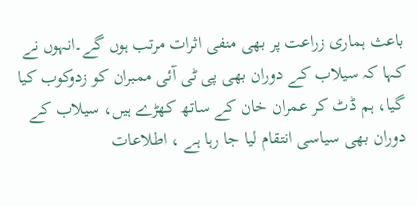باعث ہماری زراعت پر بھی منفی اثرات مرتب ہوں گے۔انہوں نے کہا کہ سیلاب کے دوران بھی پی ٹی آئی ممبران کو زدوکوب کیا گیا، ہم ڈٹ کر عمران خان کے ساتھ کھڑے ہیں، سیلاب کے دوران بھی سیاسی انتقام لیا جا رہا ہے ، اطلاعات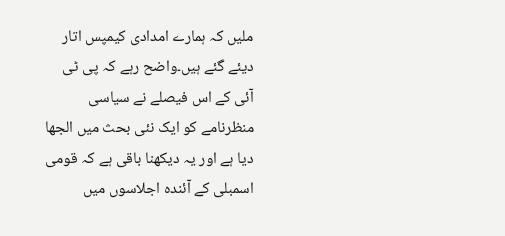ملیں کہ ہمارے امدادی کیمپس اتار دیئے گئے ہیں۔واضح رہے کہ پی ٹی آئی کے اس فیصلے نے سیاسی منظرنامے کو ایک نئی بحث میں الجھا دیا ہے اور یہ دیکھنا باقی ہے کہ قومی اسمبلی کے آئندہ اجلاسوں میں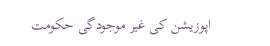اپوزیشن کی غیر موجودگی حکومت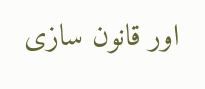اور قانون سازی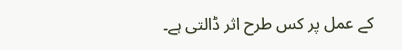کے عمل پر کس طرح اثر ڈالتی ہے۔